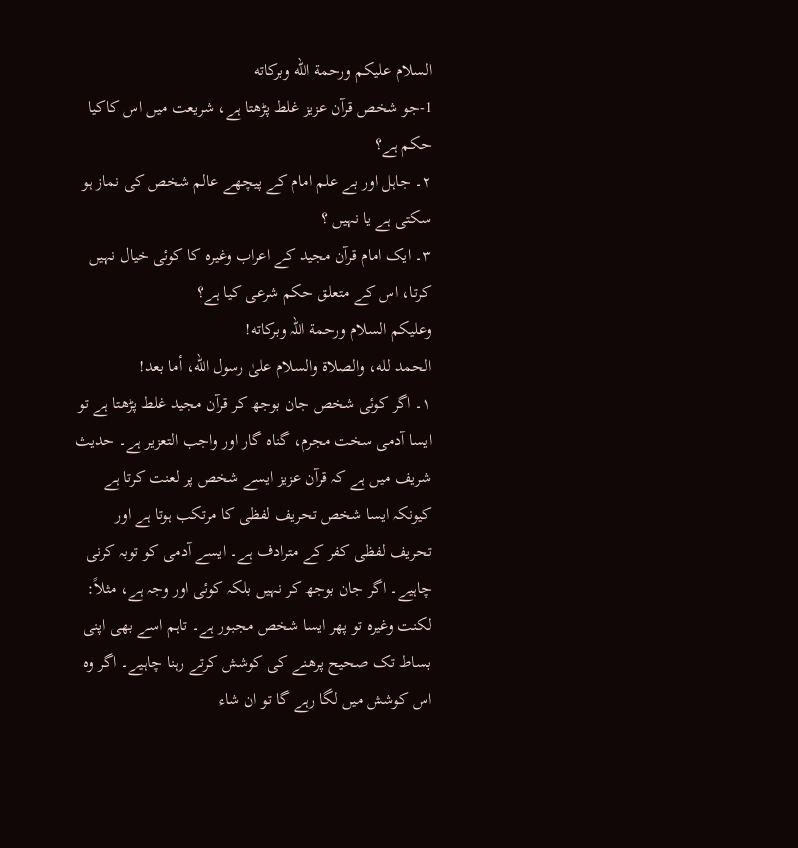السلام عليكم ورحمة الله وبركاته
1-جو شخص قرآن عزیز غلط پڑھتا ہے، شریعت میں اس کاکیا حکم ہے؟
۲۔ جاہل اور بے علم امام کے پیچھے عالم شخص کی نماز ہو سکتی ہے یا نہیں ؟
۳۔ ایک امام قرآن مجید کے اعراب وغیرہ کا کوئی خیال نہیں کرتا، اس کے متعلق حکم شرعی کیا ہے؟
وعلیکم السلام ورحمة اللہ وبرکاته!
الحمد لله، والصلاة والسلام علىٰ رسول الله، أما بعد!
۱۔ اگر کوئی شخص جان بوجھ کر قرآن مجید غلط پڑھتا ہے تو ایسا آدمی سخت مجرم، گناہ گار اور واجب التعزیر ہے۔ حدیث شریف میں ہے کہ قرآن عزیز ایسے شخص پر لعنت کرتا ہے کیونکہ ایسا شخص تحریف لفظی کا مرتکب ہوتا ہے اور تحریف لفظی کفر کے مترادف ہے۔ ایسے آدمی کو توبہ کرنی چاہیے۔ اگر جان بوجھ کر نہیں بلکہ کوئی اور وجہ ہے، مثلاً: لکنت وغیرہ تو پھر ایسا شخص مجبور ہے۔ تاہم اسے بھی اپنی بساط تک صحیح پرھنے کی کوشش کرتے رہنا چاہیے۔ اگر وہ اس کوشش میں لگا رہے گا تو ان شاء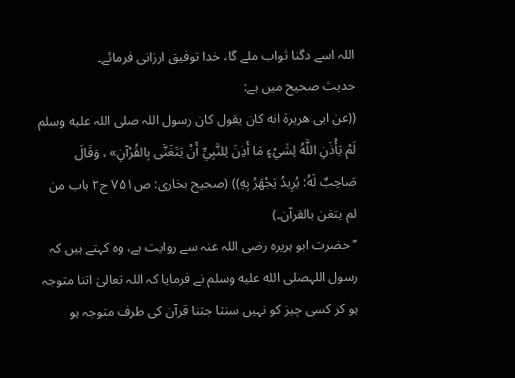اللہ اسے دگنا ثواب ملے گا، خدا توفیق ارزانی فرمائے۔
حدیث صحیح میں ہے:
((عن ابی ھریرة انه کان یقول کان رسول اللہ صلی اللہ علیه وسلم لَمْ يَأْذَنِ اللَّهُ لِشَيْءٍ مَا أَذِنَ لِلنَّبِيِّ أَنْ يَتَغَنَّى بِالقُرْآنِ» ، وَقَالَ صَاحِبٌ لَهُ: يُرِيدُ يَجْهَرُ بِهِ)) (صحیح بخاری: ص۷۵۱ ج۲ باب من لم یتغن بالقرآن۔)
’’حضرت ابو ہریرہ رضی اللہ عنہ سے روایت ہے، وہ کہتے ہیں کہ رسول اللہصلى الله عليه وسلم نے فرمایا کہ اللہ تعالیٰ اتنا متوجہ ہو کر کسی چیز کو نہیں سنتا جتنا قرآن کی طرف متوجہ ہو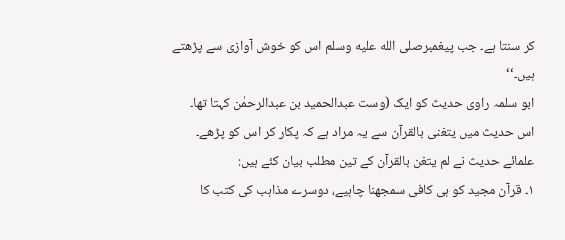کر سنتا ہے۔ جب پیغمبرصلى الله عليه وسلم اس کو خوش آوازی سے پڑھتے ہیں۔‘‘
ابو سلمہ راوی حدیث کو ایک (وست عبدالحمید بن عبدالرحمٰن کہتا تھا۔ اس حدیث میں یتغنی بالقرآن سے یہ مراد ہے کہ پکار کر اس کو پڑھے۔ علمائے حدیث نے لم یتغن بالقرآن کے تین مطلب بیان کئے ہیں:
۱۔ قرآن مجید کو ہی کافی سمجھنا چاہیے، دوسرے مذاہب کی کتب کا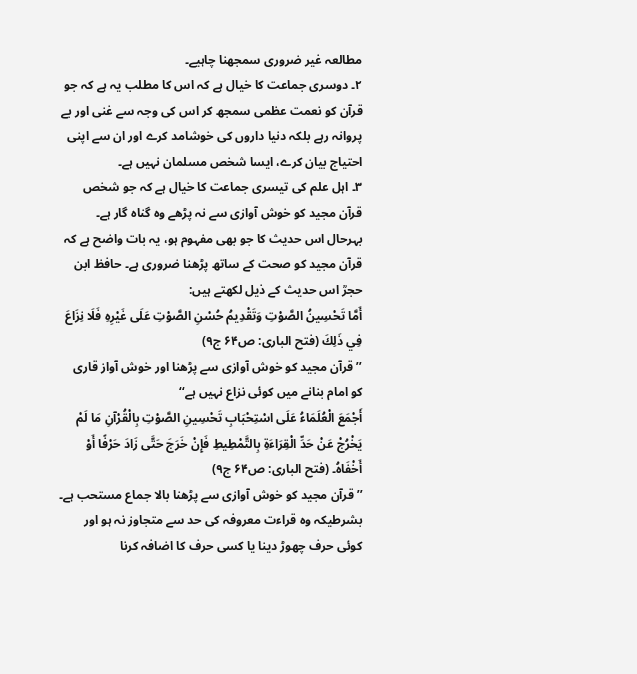مطالعہ غیر ضروری سمجھنا چاہیے۔
۲۔ دوسری جماعت کا خیال ہے کہ اس کا مطلب یہ ہے کہ جو قرآن کو نعمت عظمی سمجھ کر اس کی وجہ سے غنی اور بے پروانہ رہے بلکہ دنیا داروں کی خوشامد کرے اور ان سے اپنی احتیاج بیان کرے، ایسا شخص مسلمان نہیں ہے۔
۳۔ اہل علم کی تیسری جماعت کا خیال ہے کہ جو شخص قرآن مجید کو خوش آوازی سے نہ پڑھے وہ گناہ گار ہے۔ بہرحال اس حدیث کا جو بھی مفہوم ہو، یہ بات واضح ہے کہ قرآن مجید کو صحت کے ساتھ پڑھنا ضروری ہے۔ حافظ ابن حجرؒ اس حدیث کے ذیل لکھتے ہیں:
أَمَّا تَحْسِينُ الصَّوْتِ وَتَقْدِيمُ حُسْنِ الصَّوْتِ عَلَى غَيْرِهِ فَلَا نِزَاعَ فِي ذَلِكَ (فتح الباری: ص۶۴ ج۹)
’’قرآن مجید کو خوش آوازی سے پڑھنا اور خوش آواز قاری کو امام بنانے میں کوئی نزاع نہیں ہے‘‘
أَجْمَعَ الْعُلَمَاءُ عَلَى اسْتِحْبَابِ تَحْسِينِ الصَّوْتِ بِالْقُرْآنِ مَا لَمْ يَخْرُجْ عَنْ حَدِّ الْقِرَاءَةِ بِالتَّمْطِيطِ فَإِنْ خَرَجَ حَتَّى زَادَ حَرْفًا أَوْ أَخْفَاهُ۔ (فتح الباری: ص۶۴ ج۹)
’’قرآن مجید کو خوش آوازی سے پڑھنا بالا جماع مستحب ہے۔ بشرطیکہ وہ قراءت معروفہ کی حد سے متجاوز نہ ہو اور کوئی حرف چھوڑ دینا یا کسی حرف کا اضافہ کرنا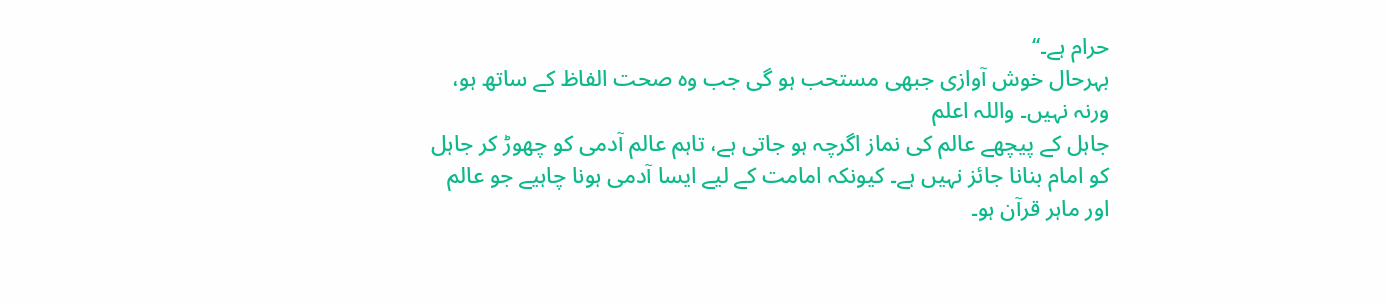حرام ہے۔‘‘
بہرحال خوش آوازی جبھی مستحب ہو گی جب وہ صحت الفاظ کے ساتھ ہو، ورنہ نہیں۔ واللہ اعلم
جاہل کے پیچھے عالم کی نماز اگرچہ ہو جاتی ہے، تاہم عالم آدمی کو چھوڑ کر جاہل کو امام بنانا جائز نہیں ہے۔ کیونکہ امامت کے لیے ایسا آدمی ہونا چاہیے جو عالم اور ماہر قرآن ہو۔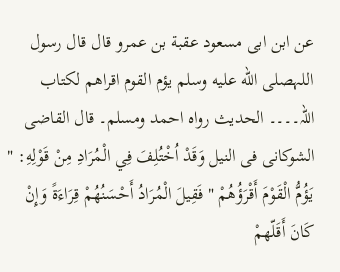عن ابن ابی مسعود عقبة بن عمرو قال قال رسول اللہصلى الله عليه وسلم یؤم القوم اقراھم لکتاب اللہ۔۔۔۔ الحدیث رواہ احمد ومسلم۔ قال القاضی الشوکانی فی النیل وَقَدْ اُخْتُلِفَ فِي الْمُرَادِ مِنْ قَوْلِهِ: " يَؤُمُّ الْقَوْمَ أَقْرَؤُهُمْ " فَقِيلَ الْمُرَادُ أَحْسَنُهُمْ قِرَاءَةً وَإِنْ كَانَ أَقَلّهمْ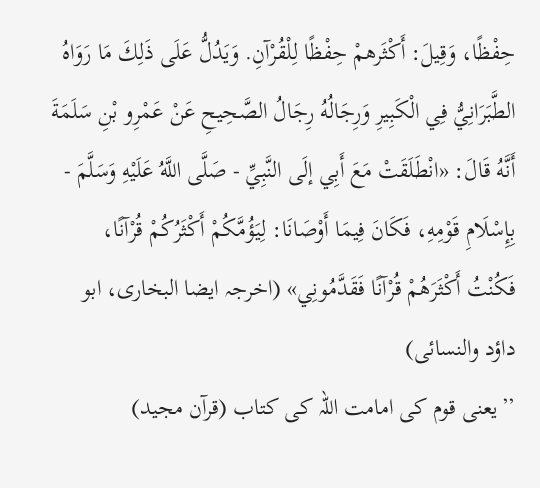حِفْظًا، وَقِيلَ: أَكْثَرهمْ حِفْظًا لِلْقُرْآنِ. وَيَدُلُّ عَلَى ذَلِكَ مَا رَوَاهُ الطَّبَرَانِيُّ فِي الْكَبِيرِ وَرِجَالُهُ رِجَالُ الصَّحِيحِ عَنْ عَمْرِو بْنِ سَلَمَةَ أَنَّهُ قَالَ: «انْطَلَقَتْ مَعَ أَبِي إلَى النَّبِيِّ - صَلَّى اللَّهُ عَلَيْهِ وَسَلَّمَ - بِإِسْلَامِ قَوْمِهِ، فَكَانَ فِيمَا أَوْصَانَا: لِيَؤُمَّكُمْ أَكْثَرُكُمْ قُرْآنًا، فَكُنْتُ أَكْثَرَهُمْ قُرْآنًا فَقَدَّمُونِي» (اخرجہ ایضا البخاری، ابو داؤد والنسائی)
’’یعنی قوم کی امامت اللہ کی کتاب (قرآن مجید)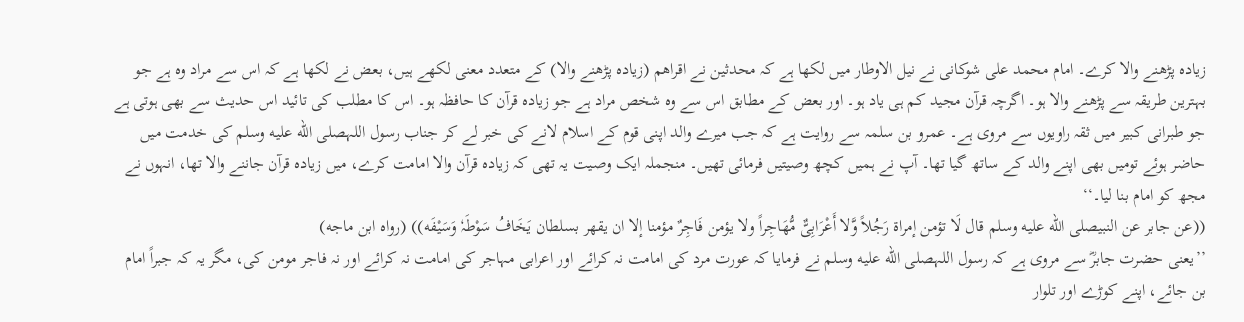زیادہ پڑھنے والا کرے۔ امام محمد علی شوکانی نے نیل الاوطار میں لکھا ہے کہ محدثین نے اقراھم (زیادہ پڑھنے والا) کے متعدد معنی لکھے ہیں، بعض نے لکھا ہے کہ اس سے مراد وہ ہے جو بہترین طریقہ سے پڑھنے والا ہو۔ اگرچہ قرآن مجید کم ہی یاد ہو۔ اور بعض کے مطابق اس سے وہ شخص مراد ہے جو زیادہ قرآن کا حافظہ ہو۔ اس کا مطلب کی تائید اس حدیث سے بھی ہوتی ہے جو طبرانی کبیر میں ثقہ راویوں سے مروی ہے۔ عمرو بن سلمہ سے روایت ہے کہ جب میرے والد اپنی قوم کے اسلام لانے کی خبر لے کر جناب رسول اللہصلى الله عليه وسلم کی خدمت میں حاضر ہوئے تومیں بھی اپنے والد کے ساتھ گیا تھا۔ آپ نے ہمیں کچھ وصیتیں فرمائی تھیں۔ منجملہ ایک وصیت یہ تھی کہ زیادہ قرآن والا امامت کرے، میں زیادہ قرآن جاننے والا تھا، انہوں نے مجھ کو امام بنا لیا۔‘‘
((عن جابر عن النبیصلى الله عليه وسلم قال لَا تؤمن إمراة رَجُلاً وَّلا أَعْرَابِیٌّ مُّھَاجِراً ولا یؤمن فَاجِرٌ مؤمنا إلا ان یقھر بسلطان یَخَافُ سَوْطَہٗ وَسَیْفَه)) (رواہ ابن ماجه)
’’یعنی حضرت جابرؓ سے مروی ہے کہ رسول اللہصلى الله عليه وسلم نے فرمایا کہ عورت مرد کی امامت نہ کرائے اور اعرابی مہاجر کی امامت نہ کرائے اور نہ فاجر مومن کی، مگر یہ کہ جبراً امام بن جائے، اپنے کوڑے اور تلوار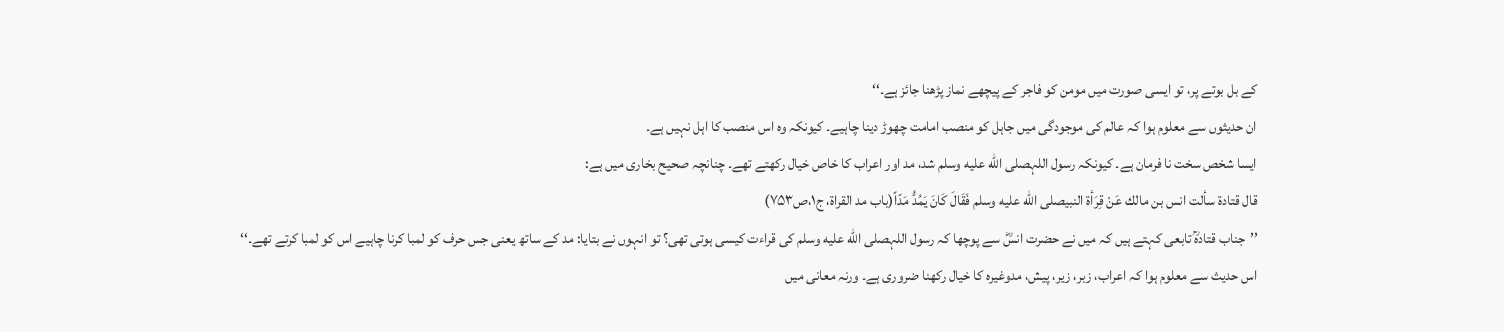کے بل بوتے پر، تو ایسی صورت میں مومن کو فاجر کے پیچھے نماز پڑھنا جائز ہے۔‘‘
ان حدیثوں سے معلوم ہوا کہ عالم کی موجودگی میں جاہل کو منصب امامت چھوڑ دینا چاہیے۔ کیونکہ وہ اس منصب کا اہل نہیں ہے۔
ایسا شخص سخت نا فرمان ہے۔ کیونکہ رسول اللہصلى الله عليه وسلم شد، مد اور اعراب کا خاص خیال رکھتے تھے۔ چنانچہ صحیح بخاری میں ہے:
قال قتادة سألت انس بن مالك عَنْ قِرَأة النبیصلى الله عليه وسلم فَقَالَ کَانَ یَمُدُّ مَدّاً(باب مد القراة، ج۱،ص۷۵۳)
’’جناب قتادہؒ تابعی کہتے ہیں کہ میں نے حضرت انسؓ سے پوچھا کہ رسول اللہصلى الله عليه وسلم کی قراءت کیسی ہوتی تھی؟ تو انہوں نے بتایا: مد کے ساتھ یعنی جس حرف کو لمبا کرنا چاہیے اس کو لمبا کرتے تھے۔‘‘
اس حدیث سے معلوم ہوا کہ اعراب، زبر، زیر، پیش، مدوغیرہ کا خیال رکھنا ضروری ہے۔ ورنہ معانی میں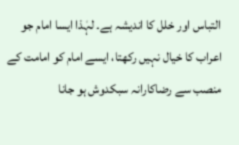التباس اور خلل کا اندیشہ ہے۔ لہٰذا ایسا امام جو اعراب کا خیال نہیں رکھتا، ایسے امام کو امامت کے منصب سے رضاکارانہ سبکدوش ہو جانا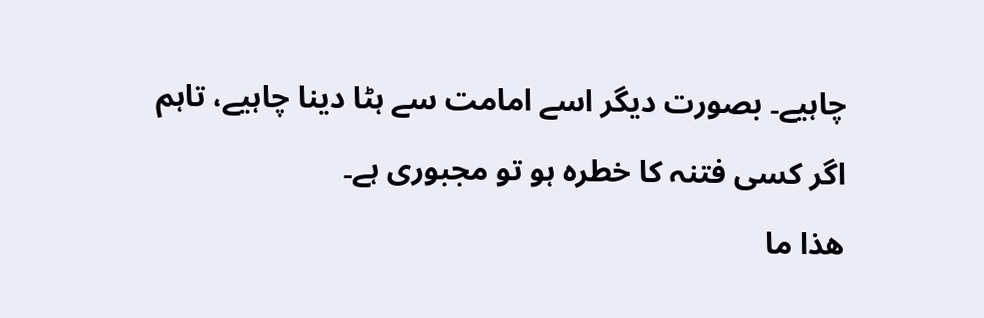چاہیے۔ بصورت دیگر اسے امامت سے ہٹا دینا چاہیے، تاہم اگر کسی فتنہ کا خطرہ ہو تو مجبوری ہے۔
هذا ما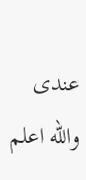عندى والله اعلم